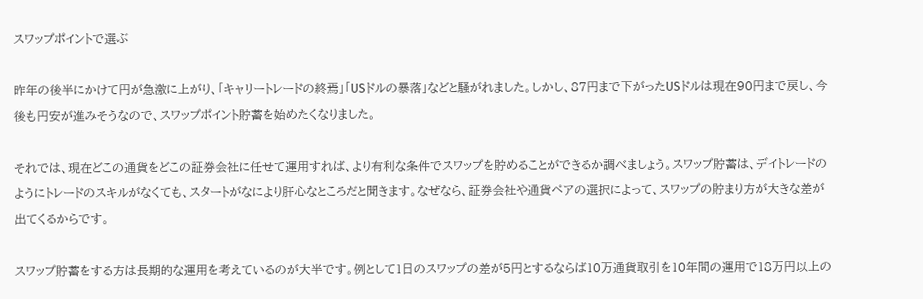スワップポイントで選ぶ

昨年の後半にかけて円が急激に上がり、「キャリートレードの終焉」「USドルの暴落」などと騒がれました。しかし、87円まで下がったUSドルは現在90円まで戻し、今後も円安が進みそうなので、スワップポイント貯蓄を始めたくなりました。

それでは、現在どこの通貨をどこの証券会社に任せて運用すれば、より有利な条件でスワップを貯めることができるか調べましょう。スワップ貯蓄は、デイトレードのようにトレードのスキルがなくても、スタートがなにより肝心なところだと聞きます。なぜなら、証券会社や通貨ペアの選択によって、スワップの貯まり方が大きな差が出てくるからです。

スワップ貯蓄をする方は長期的な運用を考えているのが大半です。例として1日のスワップの差が5円とするならば10万通貨取引を10年間の運用で18万円以上の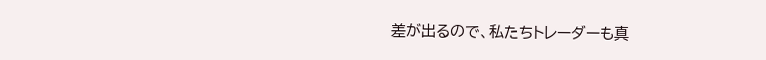差が出るので、私たちトレーダーも真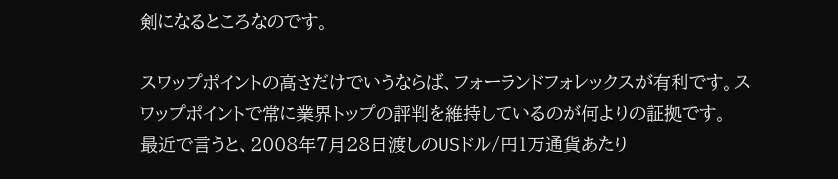剣になるところなのです。

スワップポイントの高さだけでいうならば、フォーランドフォレックスが有利です。スワップポイントで常に業界トップの評判を維持しているのが何よりの証拠です。
最近で言うと、2008年7月28日渡しのUSドル/円1万通貨あたり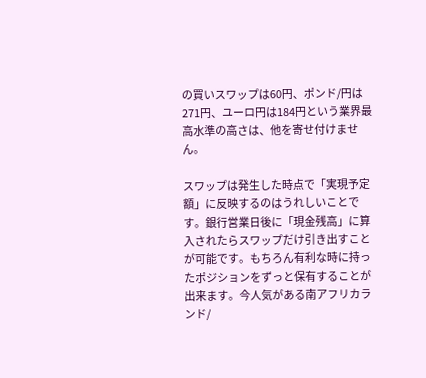の買いスワップは60円、ポンド/円は271円、ユーロ円は184円という業界最高水準の高さは、他を寄せ付けません。

スワップは発生した時点で「実現予定額」に反映するのはうれしいことです。銀行営業日後に「現金残高」に算入されたらスワップだけ引き出すことが可能です。もちろん有利な時に持ったポジションをずっと保有することが出来ます。今人気がある南アフリカランド/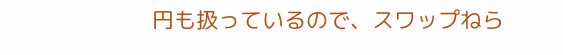円も扱っているので、スワップねら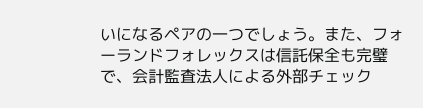いになるペアの一つでしょう。また、フォーランドフォレックスは信託保全も完璧で、会計監査法人による外部チェック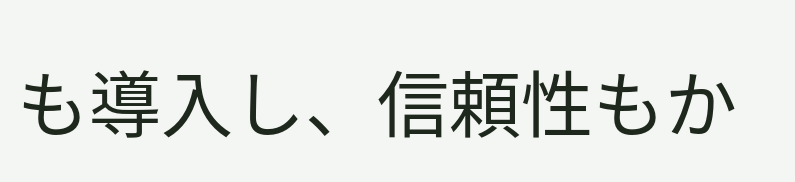も導入し、信頼性もか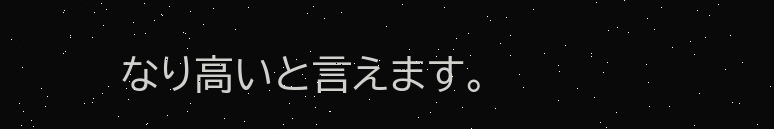なり高いと言えます。